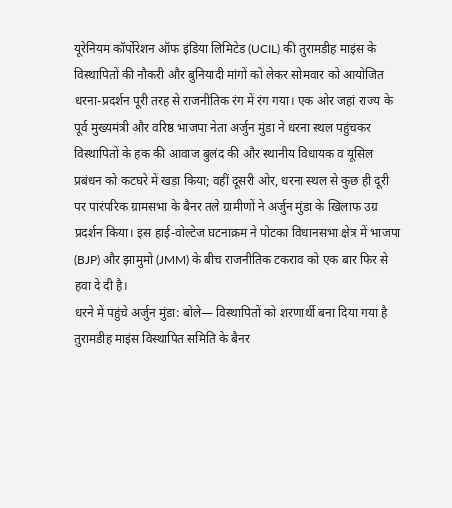यूरेनियम कॉर्पोरेशन ऑफ इंडिया लिमिटेड (UCIL) की तुरामडीह माइंस के विस्थापितों की नौकरी और बुनियादी मांगों को लेकर सोमवार को आयोजित धरना-प्रदर्शन पूरी तरह से राजनीतिक रंग में रंग गया। एक ओर जहां राज्य के पूर्व मुख्यमंत्री और वरिष्ठ भाजपा नेता अर्जुन मुंडा ने धरना स्थल पहुंचकर विस्थापितों के हक की आवाज बुलंद की और स्थानीय विधायक व यूसिल प्रबंधन को कटघरे में खड़ा किया; वहीं दूसरी ओर, धरना स्थल से कुछ ही दूरी पर पारंपरिक ग्रामसभा के बैनर तले ग्रामीणों ने अर्जुन मुंडा के खिलाफ उग्र प्रदर्शन किया। इस हाई-वोल्टेज घटनाक्रम ने पोटका विधानसभा क्षेत्र में भाजपा (BJP) और झामुमो (JMM) के बीच राजनीतिक टकराव को एक बार फिर से हवा दे दी है।
धरने में पहुंचे अर्जुन मुंडा: बोले— विस्थापितों को शरणार्थी बना दिया गया है
तुरामडीह माइंस विस्थापित समिति के बैनर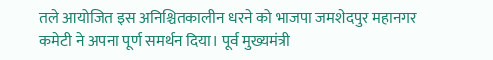तले आयोजित इस अनिश्चितकालीन धरने को भाजपा जमशेदपुर महानगर कमेटी ने अपना पूर्ण समर्थन दिया। पूर्व मुख्यमंत्री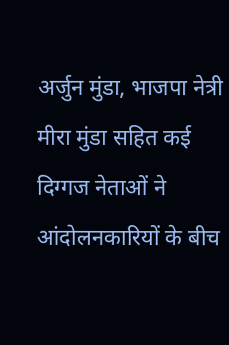अर्जुन मुंडा, भाजपा नेत्री मीरा मुंडा सहित कई दिग्गज नेताओं ने आंदोलनकारियों के बीच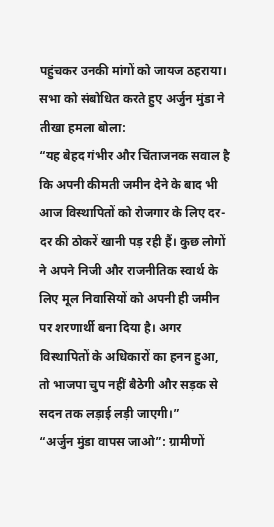पहुंचकर उनकी मांगों को जायज ठहराया।
सभा को संबोधित करते हुए अर्जुन मुंडा ने तीखा हमला बोला:
“यह बेहद गंभीर और चिंताजनक सवाल है कि अपनी कीमती जमीन देने के बाद भी आज विस्थापितों को रोजगार के लिए दर-दर की ठोकरें खानी पड़ रही हैं। कुछ लोगों ने अपने निजी और राजनीतिक स्वार्थ के लिए मूल निवासियों को अपनी ही जमीन पर शरणार्थी बना दिया है। अगर विस्थापितों के अधिकारों का हनन हुआ, तो भाजपा चुप नहीं बैठेगी और सड़क से सदन तक लड़ाई लड़ी जाएगी।”
“अर्जुन मुंडा वापस जाओ”: ग्रामीणों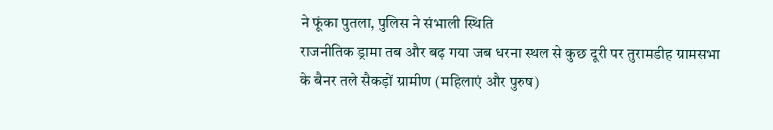ने फूंका पुतला, पुलिस ने संभाली स्थिति
राजनीतिक ड्रामा तब और बढ़ गया जब धरना स्थल से कुछ दूरी पर तुरामडीह ग्रामसभा के बैनर तले सैकड़ों ग्रामीण (महिलाएं और पुरुष)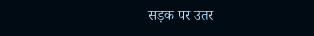सड़क पर उतर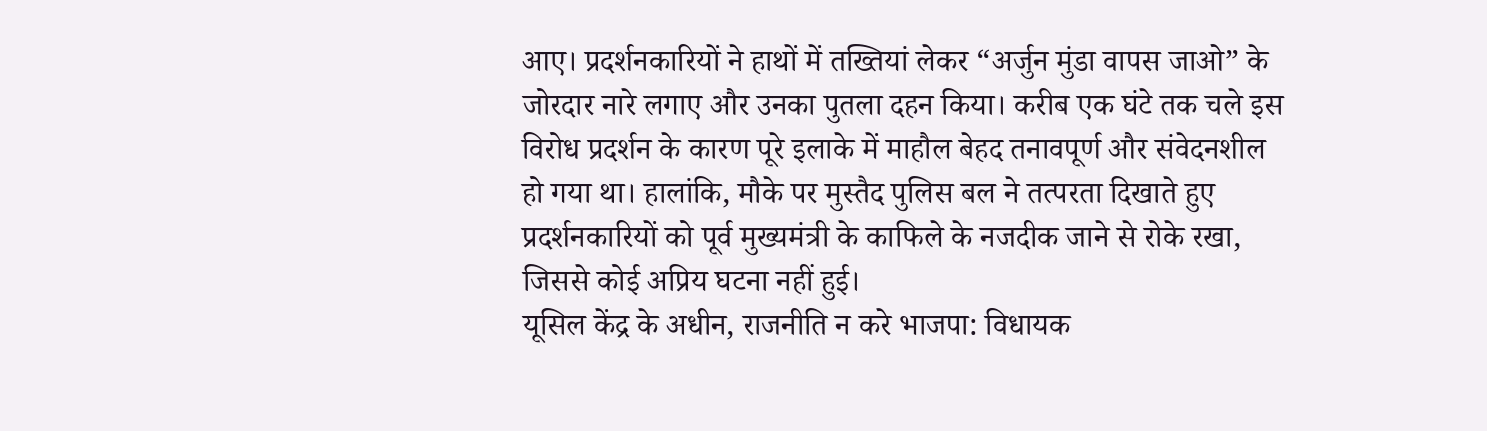आए। प्रदर्शनकारियों ने हाथों में तख्तियां लेकर “अर्जुन मुंडा वापस जाओ” के जोरदार नारे लगाए और उनका पुतला दहन किया। करीब एक घंटे तक चले इस विरोध प्रदर्शन के कारण पूरे इलाके में माहौल बेहद तनावपूर्ण और संवेदनशील हो गया था। हालांकि, मौके पर मुस्तैद पुलिस बल ने तत्परता दिखाते हुए प्रदर्शनकारियों को पूर्व मुख्यमंत्री के काफिले के नजदीक जाने से रोके रखा, जिससे कोई अप्रिय घटना नहीं हुई।
यूसिल केंद्र के अधीन, राजनीति न करे भाजपा: विधायक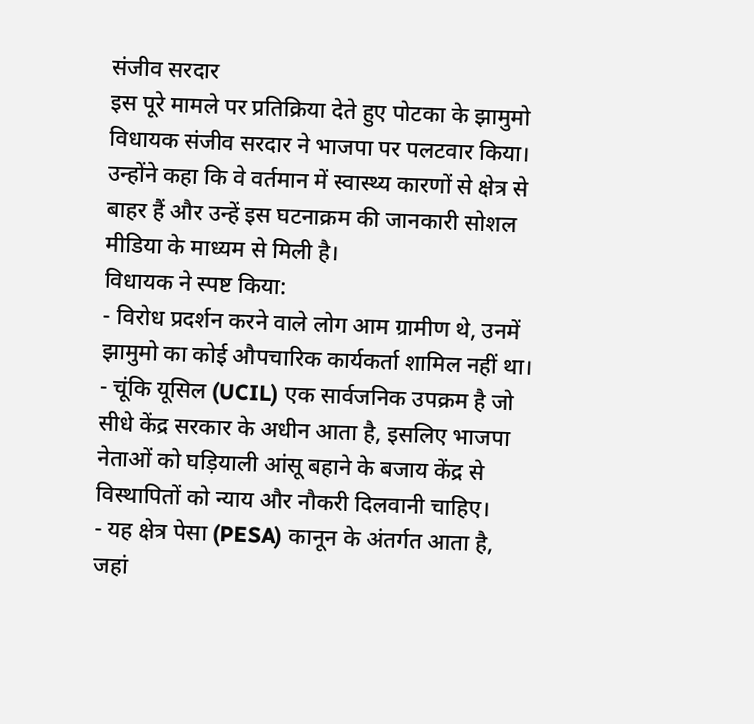संजीव सरदार
इस पूरे मामले पर प्रतिक्रिया देते हुए पोटका के झामुमो विधायक संजीव सरदार ने भाजपा पर पलटवार किया। उन्होंने कहा कि वे वर्तमान में स्वास्थ्य कारणों से क्षेत्र से बाहर हैं और उन्हें इस घटनाक्रम की जानकारी सोशल मीडिया के माध्यम से मिली है।
विधायक ने स्पष्ट किया:
- विरोध प्रदर्शन करने वाले लोग आम ग्रामीण थे, उनमें झामुमो का कोई औपचारिक कार्यकर्ता शामिल नहीं था।
- चूंकि यूसिल (UCIL) एक सार्वजनिक उपक्रम है जो सीधे केंद्र सरकार के अधीन आता है, इसलिए भाजपा नेताओं को घड़ियाली आंसू बहाने के बजाय केंद्र से विस्थापितों को न्याय और नौकरी दिलवानी चाहिए।
- यह क्षेत्र पेसा (PESA) कानून के अंतर्गत आता है, जहां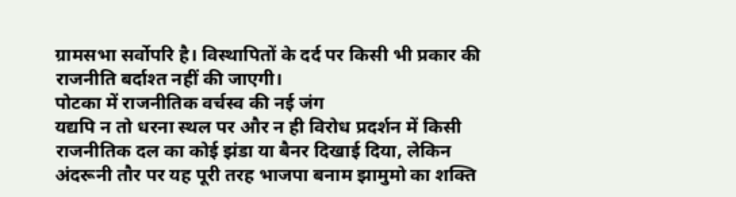ग्रामसभा सर्वोपरि है। विस्थापितों के दर्द पर किसी भी प्रकार की राजनीति बर्दाश्त नहीं की जाएगी।
पोटका में राजनीतिक वर्चस्व की नई जंग
यद्यपि न तो धरना स्थल पर और न ही विरोध प्रदर्शन में किसी राजनीतिक दल का कोई झंडा या बैनर दिखाई दिया, लेकिन अंदरूनी तौर पर यह पूरी तरह भाजपा बनाम झामुमो का शक्ति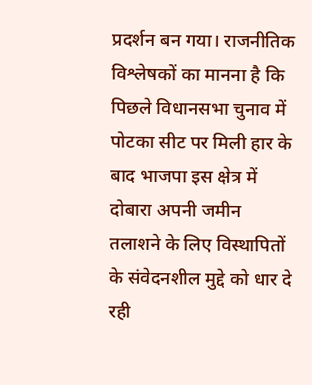प्रदर्शन बन गया। राजनीतिक विश्लेषकों का मानना है कि पिछले विधानसभा चुनाव में पोटका सीट पर मिली हार के बाद भाजपा इस क्षेत्र में दोबारा अपनी जमीन तलाशने के लिए विस्थापितों के संवेदनशील मुद्दे को धार दे रही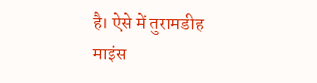है। ऐसे में तुरामडीह माइंस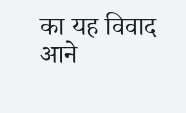का यह विवाद आने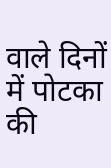वाले दिनों में पोटका की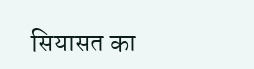सियासत का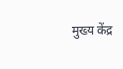मुख्य केंद्र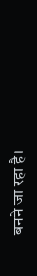बनने जा रहा है।